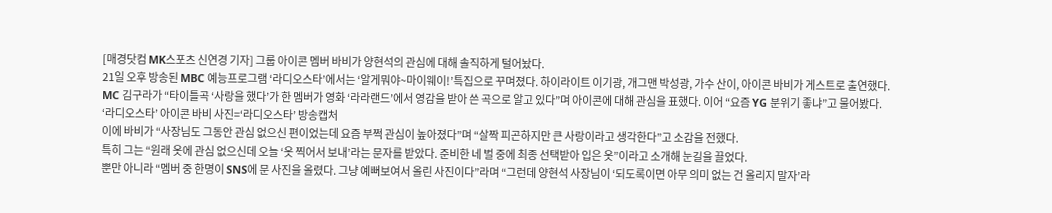[매경닷컴 MK스포츠 신연경 기자] 그룹 아이콘 멤버 바비가 양현석의 관심에 대해 솔직하게 털어놨다.
21일 오후 방송된 MBC 예능프로그램 ‘라디오스타’에서는 ‘알게뭐야~마이웨이!’특집으로 꾸며졌다. 하이라이트 이기광, 개그맨 박성광, 가수 산이, 아이콘 바비가 게스트로 출연했다.
MC 김구라가 “타이틀곡 ‘사랑을 했다’가 한 멤버가 영화 ‘라라랜드’에서 영감을 받아 쓴 곡으로 알고 있다”며 아이콘에 대해 관심을 표했다. 이어 “요즘 YG 분위기 좋냐”고 물어봤다.
‘라디오스타’ 아이콘 바비 사진=‘라디오스타’ 방송캡처
이에 바비가 “사장님도 그동안 관심 없으신 편이었는데 요즘 부쩍 관심이 높아졌다”며 “살짝 피곤하지만 큰 사랑이라고 생각한다”고 소감을 전했다.
특히 그는 “원래 옷에 관심 없으신데 오늘 ‘옷 찍어서 보내’라는 문자를 받았다. 준비한 네 벌 중에 최종 선택받아 입은 옷”이라고 소개해 눈길을 끌었다.
뿐만 아니라 “멤버 중 한명이 SNS에 문 사진을 올렸다. 그냥 예뻐보여서 올린 사진이다”라며 “그런데 양현석 사장님이 ‘되도록이면 아무 의미 없는 건 올리지 말자’라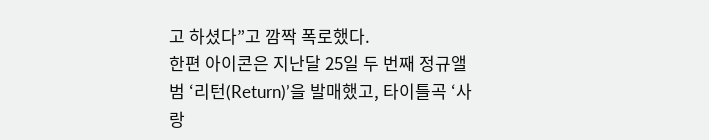고 하셨다”고 깜짝 폭로했다.
한편 아이콘은 지난달 25일 두 번째 정규앨범 ‘리턴(Return)’을 발매했고, 타이틀곡 ‘사랑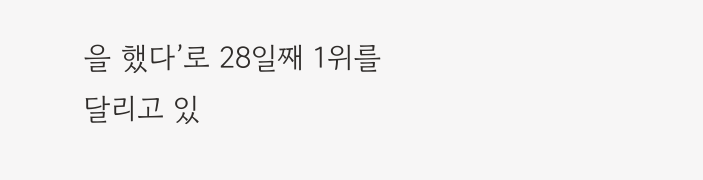을 했다’로 28일째 1위를 달리고 있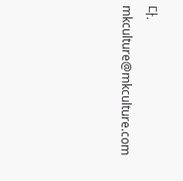다. mkculture@mkculture.com